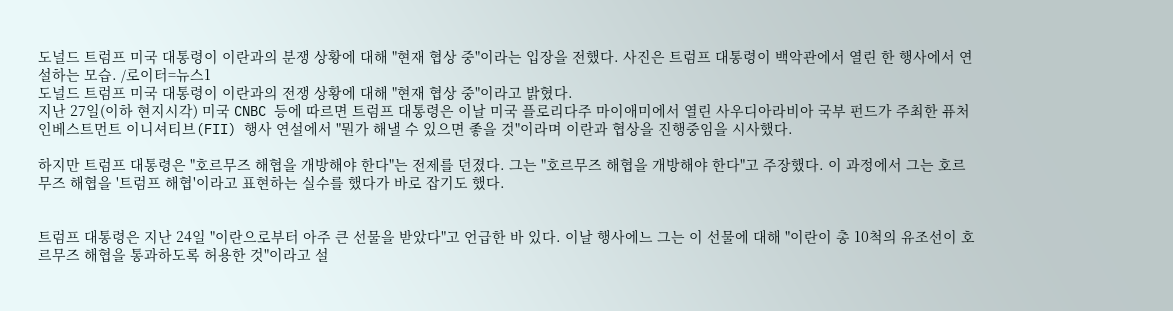도널드 트럼프 미국 대통령이 이란과의 분쟁 상황에 대해 "현재 협상 중"이라는 입장을 전했다. 사진은 트럼프 대통령이 백악관에서 열린 한 행사에서 연설하는 모습. /로이터=뉴스1
도널드 트럼프 미국 대통령이 이란과의 전쟁 상황에 대해 "현재 협상 중"이라고 밝혔다.
지난 27일(이하 현지시각) 미국 CNBC 등에 따르면 트럼프 대통령은 이날 미국 플로리다주 마이애미에서 열린 사우디아라비아 국부 펀드가 주최한 퓨처 인베스트먼트 이니셔티브(FII) 행사 연설에서 "뭔가 해낼 수 있으면 좋을 것"이라며 이란과 협상을 진행중임을 시사했다.

하지만 트럼프 대통령은 "호르무즈 해협을 개방해야 한다"는 전제를 던졌다. 그는 "호르무즈 해협을 개방해야 한다"고 주장했다. 이 과정에서 그는 호르무즈 해협을 '트럼프 해협'이라고 표현하는 실수를 했다가 바로 잡기도 했다.


트럼프 대통령은 지난 24일 "이란으로부터 아주 큰 선물을 받았다"고 언급한 바 있다. 이날 행사에느 그는 이 선물에 대해 "이란이 총 10척의 유조선이 호르무즈 해협을 통과하도록 허용한 것"이라고 설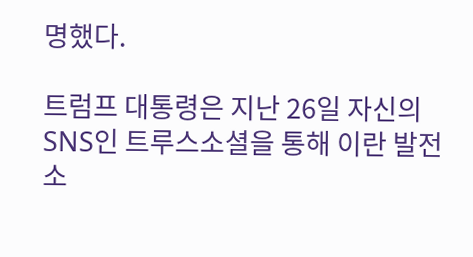명했다.

트럼프 대통령은 지난 26일 자신의 SNS인 트루스소셜을 통해 이란 발전소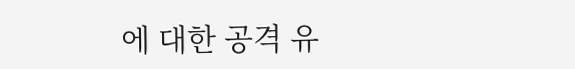에 대한 공격 유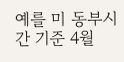예를 미 동부시간 기준 4월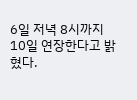6일 저녁 8시까지 10일 연장한다고 밝혔다.